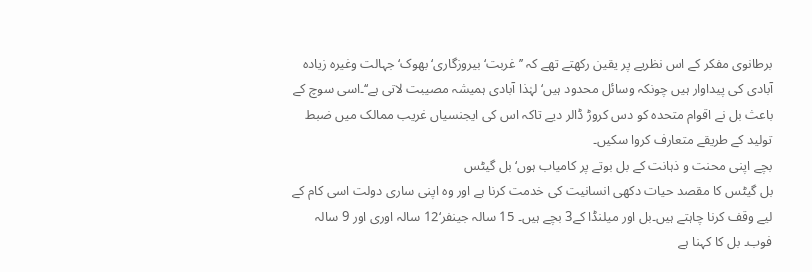برطانوی مفکر کے اس نظریے پر یقین رکھتے تھے کہ ’’ غربت‘ بیروزگاری‘ بھوک‘ جہالت وغیرہ زیادہ آبادی کی پیداوار ہیں چونکہ وسائل محدود ہیں‘ لہٰذا آبادی ہمیشہ مصیبت لاتی ہے‘‘۔اسی سوچ کے باعث بل نے اقوام متحدہ کو دس کروڑ ڈالر دیے تاکہ اس کی ایجنسیاں غریب ممالک میں ضبط تولید کے طریقے متعارف کروا سکیں۔
بچے اپنی محنت و ذہانت کے بل بوتے پر کامیاب ہوں‘بل گیٹس
بل گیٹس کا مقصد حیات دکھی انسانیت کی خدمت کرنا ہے اور وہ اپنی ساری دولت اسی کام کے لیے وقف کرنا چاہتے ہیں۔بل اور میلنڈا کے3 بچے ہیں۔ 15 سالہ جینفر‘12 سالہ اوری اور 9 سالہ فوب۔ بل کا کہنا ہے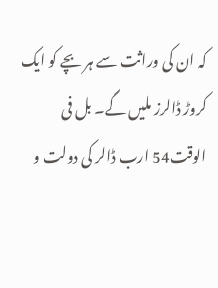کہ ان کی وراثت سے ہر بچے کو ایک کروڑ ڈالرز ملیں گے۔ بل فی الوقت54 ارب ڈالر کی دولت و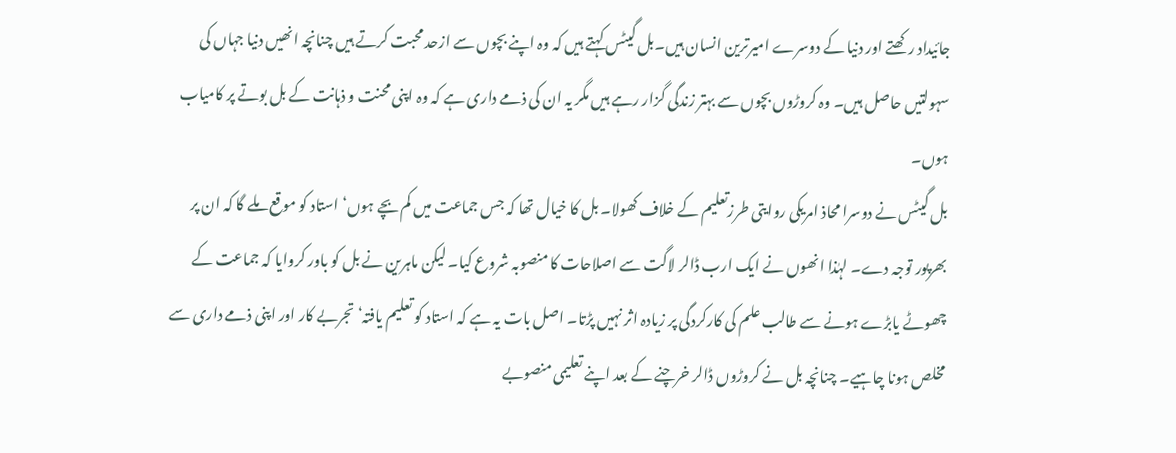جائیداد رکھتے اور دنیا کے دوسرے امیرترین انسان ہیں۔بل گیٹس کہتے ہیں کہ وہ اپنے بچوں سے ازحد محبت کرتے ہیں چنانچہ انھیں دنیا جہاں کی سہولتیں حاصل ہیں۔ وہ کروڑوں بچوں سے بہتر زندگی گزار رہے ہیں مگر یہ ان کی ذمے داری ہے کہ وہ اپنی محنت و ذہانت کے بل بوتے پر کامیاب ہوں۔
بل گیٹس نے دوسرا محاذ امریکی روایتی طرزتعلیم کے خلاف کھولا۔ بل کا خیال تھا کہ جس جماعت میں کم بچے ہوں‘ استاد کو موقع ملے گا کہ ان پر بھرپور توجہ دے۔ لہٰذا انھوں نے ایک ارب ڈالر لاگت سے اصلاحات کا منصوبہ شروع کیا۔ لیکن ماہرین نے بل کو باور کروایا کہ جماعت کے چھوٹے یابڑے ہونے سے طالب علم کی کارکردگی پر زیادہ اثر نہیں پڑتا۔ اصل بات یہ ہے کہ استاد کو تعلیم یافتہ‘ تجربے کار اور اپنی ذمے داری سے مخلص ہونا چاہیے۔ چنانچہ بل نے کروڑوں ڈالر خرچنے کے بعد اپنے تعلیمی منصوبے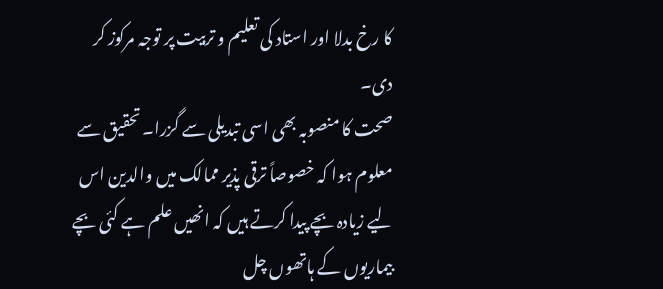کا رخ بدلا اور استاد کی تعلیم و تربیت پر توجہ مرکوز کر دی۔
صحت کا منصوبہ بھی اسی تبدیلی سے گزرا۔ تحقیق سے معلوم ہوا کہ خصوصاً ترقی پذیر ممالک میں والدین اس لیے زیادہ بچے پیدا کرتے ہیں کہ انھیں علم ہے کئی بچے بیماریوں کے ہاتھوں چل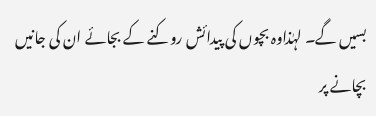بسیں گے۔ لہٰذاوہ بچوں کی پیدائش روکنے کے بجائے ان کی جانیں بچانے پر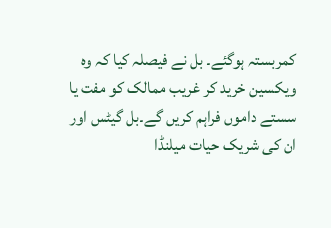کمربستہ ہوگئے۔ بل نے فیصلہ کیا کہ وہ ویکسین خرید کر غریب ممالک کو مفت یا سستے داموں فراہم کریں گے۔بل گیٹس اور ان کی شریک حیات میلنڈا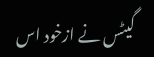گیٹس نے ازخود اس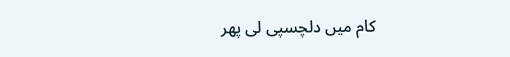کام میں دلچسپی لی پھر